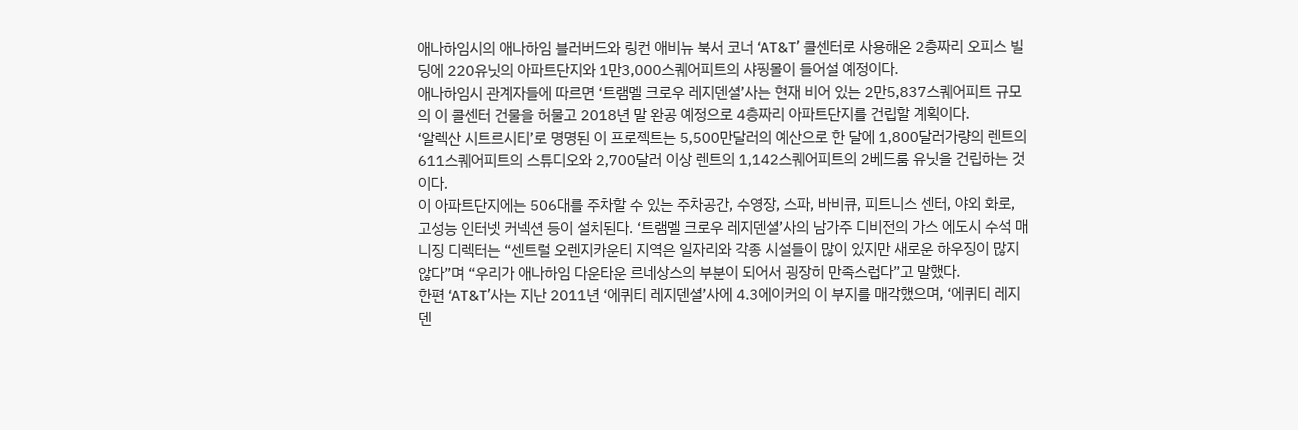애나하임시의 애나하임 블러버드와 링컨 애비뉴 북서 코너 ‘AT&T’ 콜센터로 사용해온 2층짜리 오피스 빌딩에 220유닛의 아파트단지와 1만3,000스퀘어피트의 샤핑몰이 들어설 예정이다.
애나하임시 관계자들에 따르면 ‘트램멜 크로우 레지덴셜’사는 현재 비어 있는 2만5,837스퀘어피트 규모의 이 콜센터 건물을 허물고 2018년 말 완공 예정으로 4층짜리 아파트단지를 건립할 계획이다.
‘알렉산 시트르시티’로 명명된 이 프로젝트는 5,500만달러의 예산으로 한 달에 1,800달러가량의 렌트의 611스퀘어피트의 스튜디오와 2,700달러 이상 렌트의 1,142스퀘어피트의 2베드룸 유닛을 건립하는 것이다.
이 아파트단지에는 506대를 주차할 수 있는 주차공간, 수영장, 스파, 바비큐, 피트니스 센터, 야외 화로, 고성능 인터넷 커넥션 등이 설치된다. ‘트램멜 크로우 레지덴셜’사의 남가주 디비전의 가스 에도시 수석 매니징 디렉터는 “센트럴 오렌지카운티 지역은 일자리와 각종 시설들이 많이 있지만 새로운 하우징이 많지 않다”며 “우리가 애나하임 다운타운 르네상스의 부분이 되어서 굉장히 만족스럽다”고 말했다.
한편 ‘AT&T’사는 지난 2011년 ‘에퀴티 레지덴셜’사에 4.3에이커의 이 부지를 매각했으며, ‘에퀴티 레지덴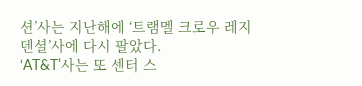션’사는 지난해에 ‘트램멜 크로우 레지덴셜’사에 다시 팔았다.
‘AT&T’사는 또 센터 스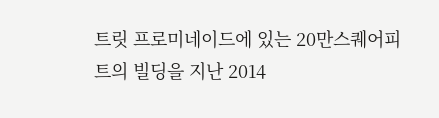트릿 프로미네이드에 있는 20만스퀘어피트의 빌딩을 지난 2014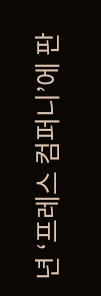년 ‘프레스 컴퍼니’에 판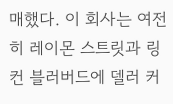매했다. 이 회사는 여전히 레이몬 스트릿과 링컨 블러버드에 델러 커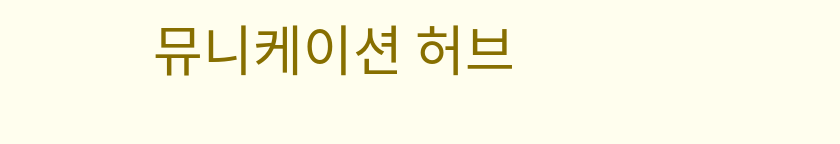뮤니케이션 허브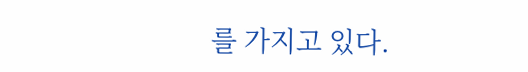를 가지고 있다.